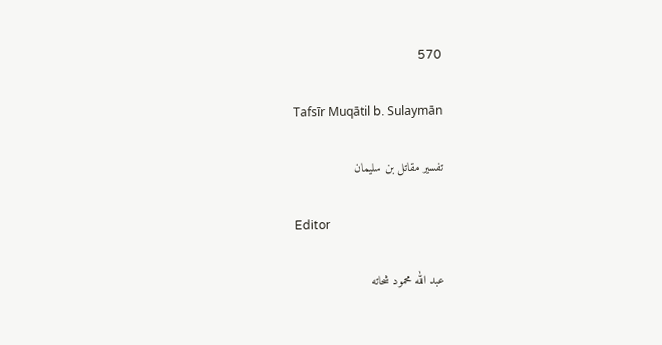570

Tafsīr Muqātil b. Sulaymān

تفسير مقاتل بن سليمان

Editor

عبد الله محمود شحاته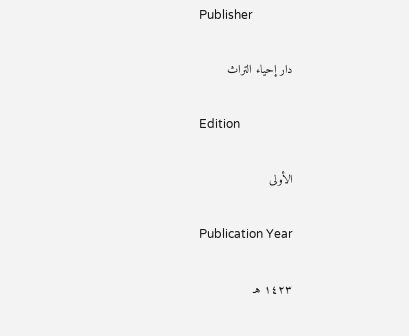Publisher

دار إحياء التراث

Edition

الأولى

Publication Year

١٤٢٣ هـ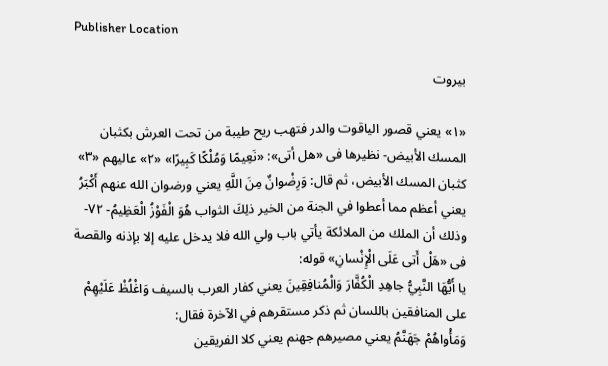Publisher Location

بيروت

«١» يعني قصور الياقوت والدر فتهب ريح طيبة من تحت العرش بكثبان المسك الأبيض- نظيرها فى «هل أتى»: «نَعِيمًا وَمُلْكًا كَبِيرًا» «٢» عاليهم «٣» كثبان المسك الأبيض، ثم قال: وَرِضْوانٌ مِنَ اللَّهِ يعني ورضوان الله عنهم أَكْبَرُ يعني أعظم مما أعطوا في الجنة من الخير ذلِكَ الثواب هُوَ الْفَوْزُ الْعَظِيمُ- ٧٢- وذلك أن الملك من الملائكة يأتي باب ولي الله فلا يدخل عليه إلا بإذنه والقصة فى «هَلْ أَتى عَلَى الْإِنْسانِ» قوله:
يا أَيُّهَا النَّبِيُّ جاهِدِ الْكُفَّارَ وَالْمُنافِقِينَ يعني كفار العرب بالسيف وَاغْلُظْ عَلَيْهِمْ على المنافقين باللسان ثم ذكر مستقرهم في الآخرة فقال:
وَمَأْواهُمْ جَهَنَّمُ يعني مصيرهم جهنم يعني كلا الفريقين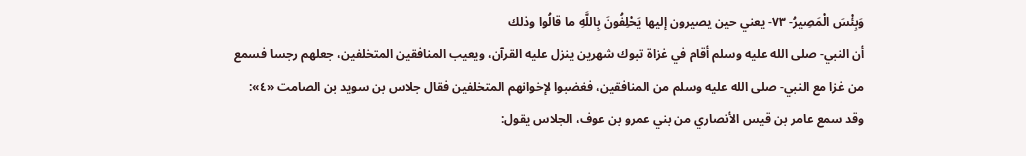وَبِئْسَ الْمَصِيرُ- ٧٣- يعني حين يصيرون إليها يَحْلِفُونَ بِاللَّهِ ما قالُوا وذلك
أن النبي- صلى الله عليه وسلم أقام في غزاة تبوك شهرين ينزل عليه القرآن، ويعيب المنافقين المتخلفين، جعلهم رجسا فسمع من غزا مع النبي- صلى الله عليه وسلم من المنافقين، فغضبوا لإخوانهم المتخلفين فقال جلاس بن سويد بن الصامت «٤»:
وقد سمع عامر بن قيس الأنصاري من بني عمرو بن عوف، الجلاس يقول: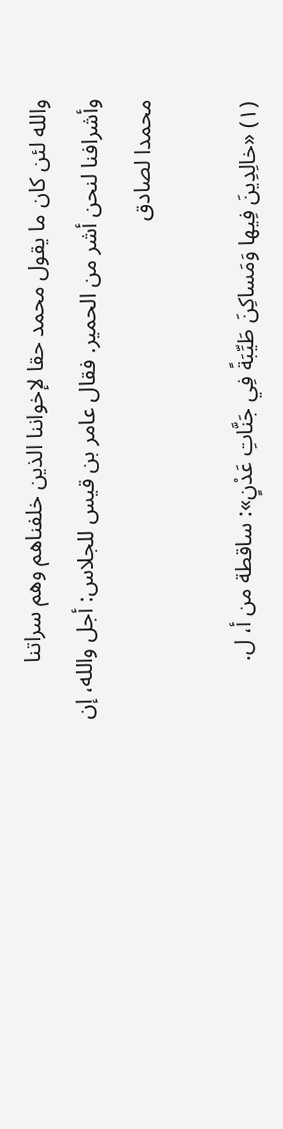والله لئن كان ما يقول محمد حقا لإخواننا الذين خلفناهم وهم سراتنا وأشرافنا لنحن أشر من الحمير. فقال عامر بن قيس للجلاس: أجل والله، إن محمدا لصادق

(١) «خالِدِينَ فِيها وَمَساكِنَ طَيِّبَةً فِي جَنَّاتِ عَدْنٍ»: ساقطة من أ، ل.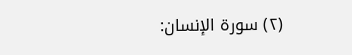(٢) سورة الإنسان: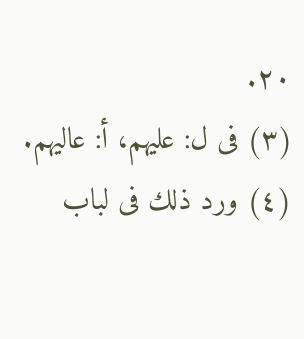٢٠.
(٣) فى ل: عليهم، أ: عاليهم.
(٤) ورد ذلك فى لباب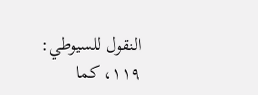النقول للسيوطي: ١١٩، كما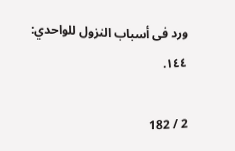ورد فى أسباب النزول للواحدي: ١٤٤.

2 / 182